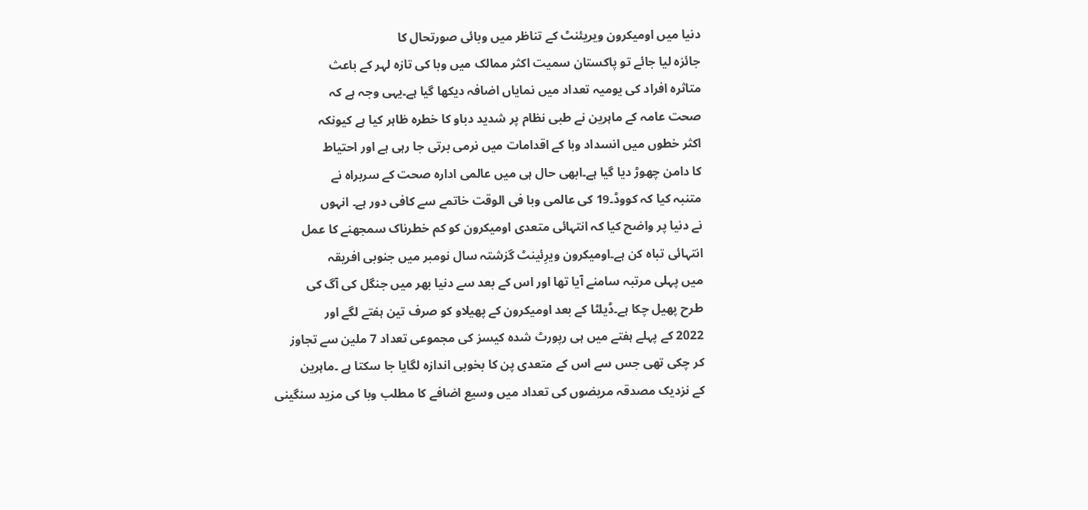دنیا میں اومیکرون ویریئنٹ کے تناظر میں وبائی صورتحال کا
جائزہ لیا جائے تو پاکستان سمیت اکثر ممالک میں وبا کی تازہ لہر کے باعث
متاثرہ افراد کی یومیہ تعداد میں نمایاں اضافہ دیکھا گیا ہے۔یہی وجہ ہے کہ
صحت عامہ کے ماہرین نے طبی نظام پر شدید دباو کا خطرہ ظاہر کیا ہے کیونکہ
اکثر خطوں میں انسداد وبا کے اقدامات میں نرمی برتی جا رہی ہے اور احتیاط
کا دامن چھوڑ دیا گیا ہے۔ابھی حال ہی میں عالمی ادارہ صحت کے سربراہ نے
متنبہ کیا کہ کووڈ۔19 کی عالمی وبا فی الوقت خاتمے سے کافی دور ہے۔ انہوں
نے دنیا پر واضح کیا کہ انتہائی متعدی اومیکرون کو کم خطرناک سمجھنے کا عمل
انتہائی تباہ کن ہے۔اومیکرون ویرِئینٹ گزشتہ سال نومبر میں جنوبی افریقہ
میں پہلی مرتبہ سامنے آیا تھا اور اس کے بعد سے دنیا بھر میں جنگل کی آگ کی
طرح پھیل چکا ہے۔ڈیلٹا کے بعد اومیکرون کے پھیلاو کو صرف تین ہفتے لگے اور
2022 کے پہلے ہفتے میں ہی رپورٹ شدہ کیسز کی مجموعی تعداد 7 ملین سے تجاوز
کر چکی تھی جس سے اس کے متعدی پن کا بخوبی اندازہ لگایا جا سکتا ہے ۔ماہرین
کے نزدیک مصدقہ مریضوں کی تعداد میں وسیع اضافے کا مطلب وبا کی مزید سنگینی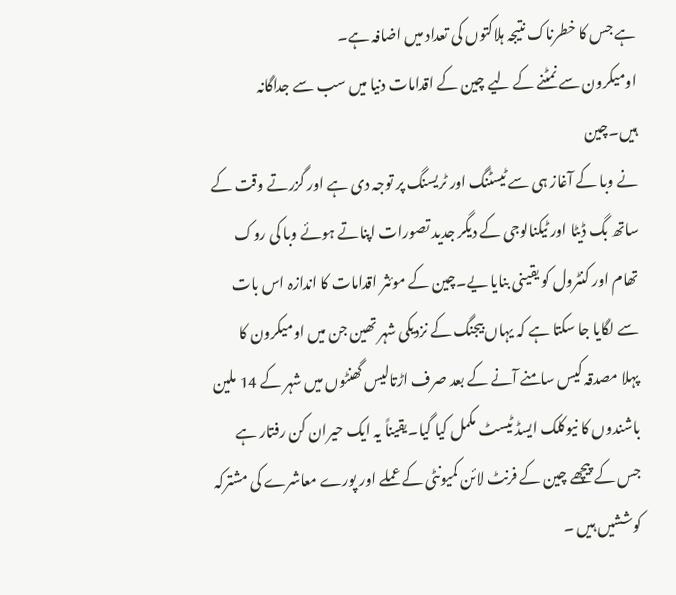ہے جس کا خطرناک نتیجہ ہلاکتوں کی تعداد میں اضافہ ہے۔
اومیکرون سے نمٹنے کے لیے چین کے اقدامات دنیا میں سب سے جداگانہ ہیں۔چین
نے وبا کے آغاز ہی سے ٹیسٹنگ اور ٹریسنگ پر توجہ دی ہے اور گزرتے وقت کے
ساتھ بگ ڈیٹا اور ٹیکنالوجی کے دیگر جدید تصورات اپناتے ہوئے وبا کی روک
تھام اور کنٹرول کو یقینی بنایا یے۔چین کے موئثر اقدامات کا اندازہ اس بات
سے لگایا جا سکتا ہے کہ یہاں بیجنگ کے نزدیکی شہر تھین جن میں اومیکرون کا
پہلا مصدقہ کیس سامنے آنے کے بعد صرف اڑتالیس گھنٹوں میں شہر کے 14 ملین
باشندوں کا نیوکلک ایسڈ ٹیسٹ مکمل کیا گیا۔یقیناً یہ ایک حیران کن رفتار ہے
جس کے پیچھے چین کے فرنٹ لائن کمیونٹی کے عملے اور پورے معاشرے کی مشترکہ
کوششیں ہیں ۔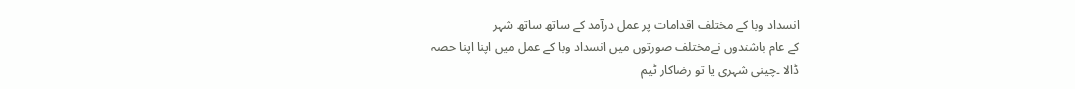انسداد وبا کے مختلف اقدامات پر عمل درآمد کے ساتھ ساتھ شہر
کے عام باشندوں نےمختلف صورتوں میں انسداد وبا کے عمل میں اپنا اپنا حصہ
ڈالا ۔چینی شہری یا تو رضاکار ٹیم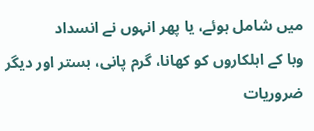میں شامل ہوئے، یا پھر انہوں نے انسداد
وبا کے اہلکاروں کو کھانا، گرم پانی، بستر اور دیگر ضروریات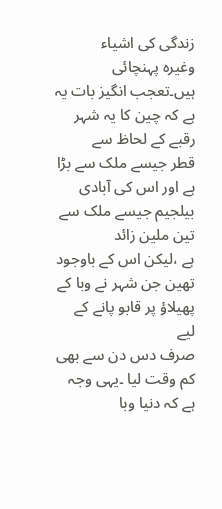زندگی کی اشیاء
وغیرہ پہنچائی ہیں۔تعجب انگیز بات یہ ہے کہ چین کا یہ شہر رقبے کے لحاظ سے
قطر جیسے ملک سے بڑا ہے اور اس کی آبادی بیلجیم جیسے ملک سے تین ملین زائد
ہے ،لیکن اس کے باوجود تھین جن شہر نے وبا کے پھیلاؤ پر قابو پانے کے لیے
صرف دس دن سے بھی کم وقت لیا ۔یہی وجہ ہے کہ دنیا وبا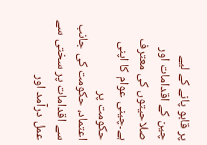پر قابو پانے کے لیے
چین کے اقدامات اور صلاحیتوں کی معترف ہے۔چینی عوام کا اپنی حکومت پر
اعتماد، حکومت کی جانب سے اقدامات پر سختی سے عمل درآمد اور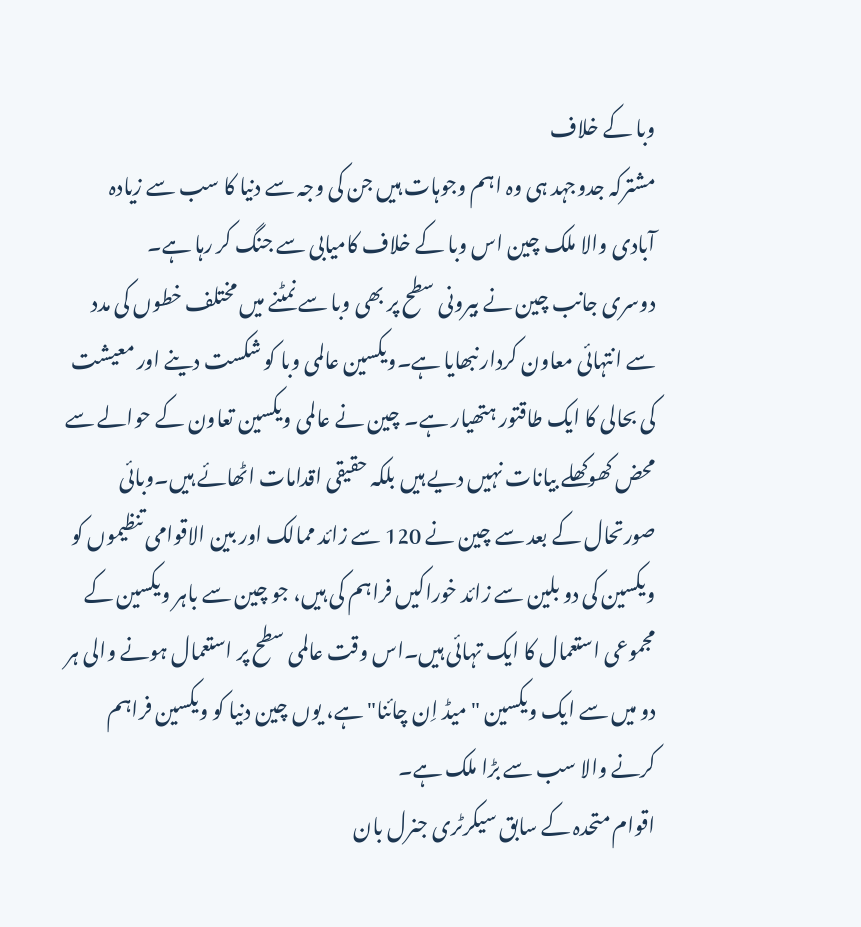وبا کے خلاف
مشترکہ جدوجہد ہی وہ اہم وجوہات ہیں جن کی وجہ سے دنیا کا سب سے زیادہ
آبادی والا ملک چین اس وبا کے خلاف کامیابی سے جنگ کر رہا ہے۔
دوسری جانب چین نے بیرونی سطح پر بھی وبا سے نمٹنے میں مختلف خطوں کی مدد
سے انتہائی معاون کردار نبھایا ہے۔ویکسین عالمی وبا کو شکست دینے اور معیشت
کی بحالی کا ایک طاقتور ہتھیار ہے۔ چین نے عالمی ویکسین تعاون کے حوالے سے
محض کھوکھلے بیانات نہیں دیے ہیں بلکہ حقیقی اقدامات اٹھائے ہیں۔وبائی
صورتحال کے بعد سے چین نے 120 سے زائد ممالک اور بین الاقوامی تنظیموں کو
ویکسین کی دو بلین سے زائد خوراکیں فراہم کی ہیں، جو چین سے باہر ویکسین کے
مجموعی استعمال کا ایک تہائی ہیں۔اس وقت عالمی سطح پر استعمال ہونے والی ہر
دو میں سے ایک ویکسین "میڈ اِن چائنا" ہے، یوں چین دنیا کو ویکسین فراہم
کرنے والا سب سے بڑا ملک ہے۔
اقوام متحدہ کے سابق سیکرٹری جنرل بان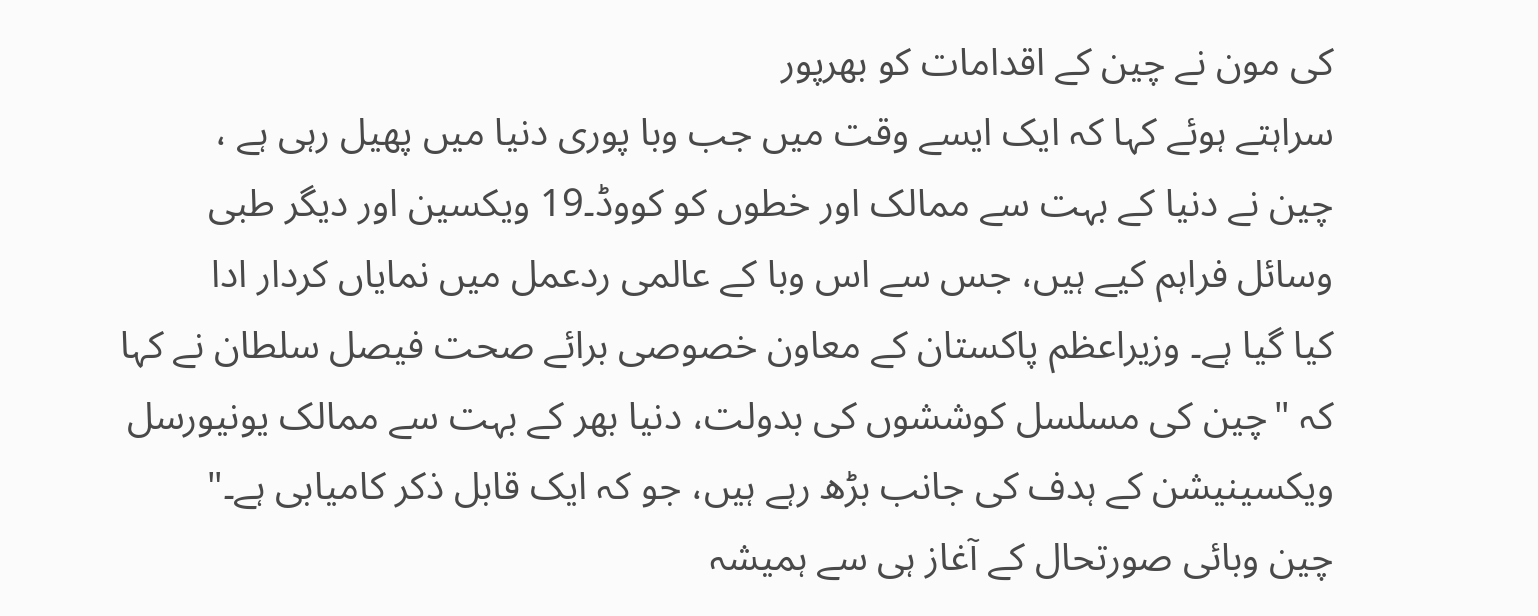کی مون نے چین کے اقدامات کو بھرپور
سراہتے ہوئے کہا کہ ایک ایسے وقت میں جب وبا پوری دنیا میں پھیل رہی ہے ،
چین نے دنیا کے بہت سے ممالک اور خطوں کو کووڈ۔19 ویکسین اور دیگر طبی
وسائل فراہم کیے ہیں، جس سے اس وبا کے عالمی ردعمل میں نمایاں کردار ادا
کیا گیا ہے۔ وزیراعظم پاکستان کے معاون خصوصی برائے صحت فیصل سلطان نے کہا
کہ "چین کی مسلسل کوششوں کی بدولت، دنیا بھر کے بہت سے ممالک یونیورسل
ویکسینیشن کے ہدف کی جانب بڑھ رہے ہیں، جو کہ ایک قابل ذکر کامیابی ہے۔"
چین وبائی صورتحال کے آغاز ہی سے ہمیشہ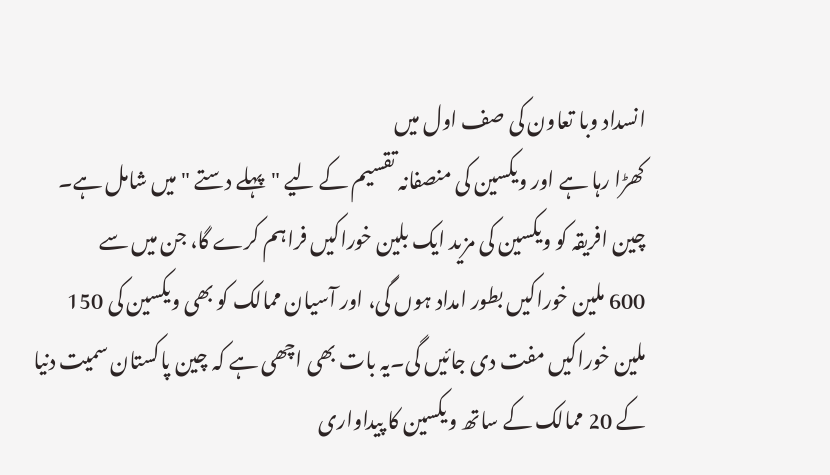انسداد وبا تعاون کی صف اول میں
کھڑا رہا ہے اور ویکسین کی منصفانہ تقسیم کے لیے "پہلے دستے " میں شامل ہے۔
چین افریقہ کو ویکسین کی مزید ایک بلین خوراکیں فراہم کرے گا، جن میں سے
600 ملین خوراکیں بطور امداد ہوں گی، اور آسیان ممالک کو بھی ویکسین کی 150
ملین خوراکیں مفت دی جائیں گی۔یہ بات بھی اچھی ہے کہ چین پاکستان سمیت دنیا
کے 20 ممالک کے ساتھ ویکسین کا پیداواری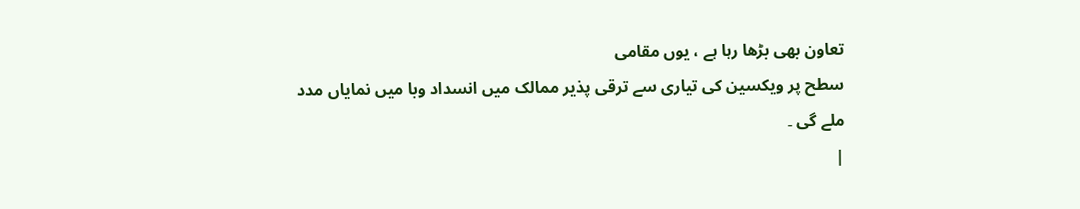تعاون بھی بڑھا رہا ہے ، یوں مقامی
سطح پر ویکسین کی تیاری سے ترقی پذیر ممالک میں انسداد وبا میں نمایاں مدد
ملے گی ۔
|